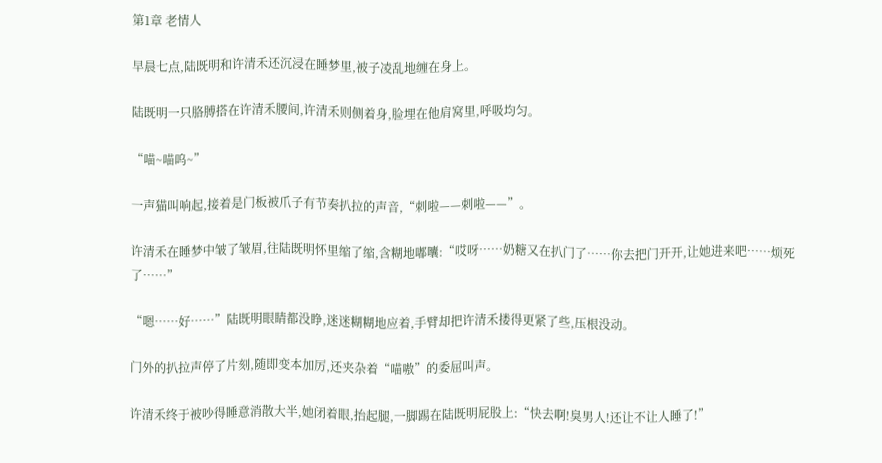第1章 老情人

早晨七点,陆既明和许清禾还沉浸在睡梦里,被子凌乱地缠在身上。

陆既明一只胳膊搭在许清禾腰间,许清禾则侧着身,脸埋在他肩窝里,呼吸均匀。

“喵~喵呜~”

一声猫叫响起,接着是门板被爪子有节奏扒拉的声音,“刺啦——刺啦——”。

许清禾在睡梦中皱了皱眉,往陆既明怀里缩了缩,含糊地嘟囔:“哎呀……奶糖又在扒门了……你去把门开开,让她进来吧……烦死了……”

“嗯……好……”陆既明眼睛都没睁,迷迷糊糊地应着,手臂却把许清禾搂得更紧了些,压根没动。

门外的扒拉声停了片刻,随即变本加厉,还夹杂着“喵嗷”的委屈叫声。

许清禾终于被吵得睡意消散大半,她闭着眼,抬起腿,一脚踢在陆既明屁股上:“快去啊!臭男人!还让不让人睡了!”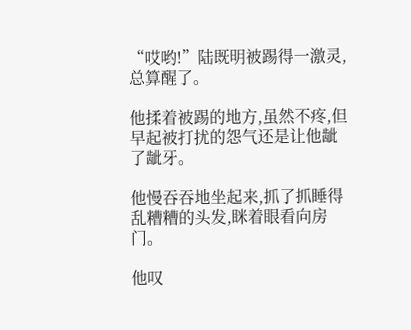“哎哟!”陆既明被踢得一激灵,总算醒了。

他揉着被踢的地方,虽然不疼,但早起被打扰的怨气还是让他龇了龇牙。

他慢吞吞地坐起来,抓了抓睡得乱糟糟的头发,眯着眼看向房门。

他叹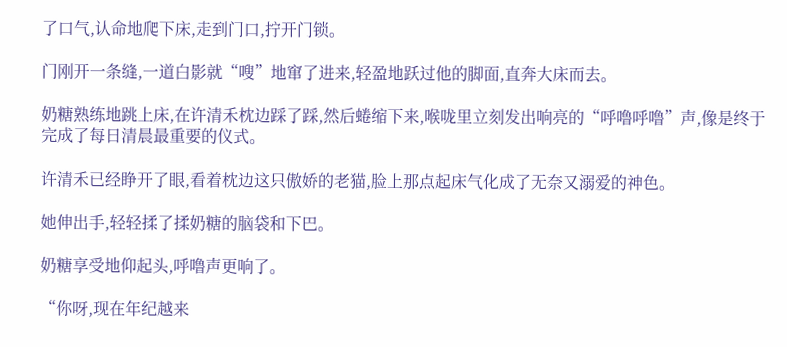了口气,认命地爬下床,走到门口,拧开门锁。

门刚开一条缝,一道白影就“嗖”地窜了进来,轻盈地跃过他的脚面,直奔大床而去。

奶糖熟练地跳上床,在许清禾枕边踩了踩,然后蜷缩下来,喉咙里立刻发出响亮的“呼噜呼噜”声,像是终于完成了每日清晨最重要的仪式。

许清禾已经睁开了眼,看着枕边这只傲娇的老猫,脸上那点起床气化成了无奈又溺爱的神色。

她伸出手,轻轻揉了揉奶糖的脑袋和下巴。

奶糖享受地仰起头,呼噜声更响了。

“你呀,现在年纪越来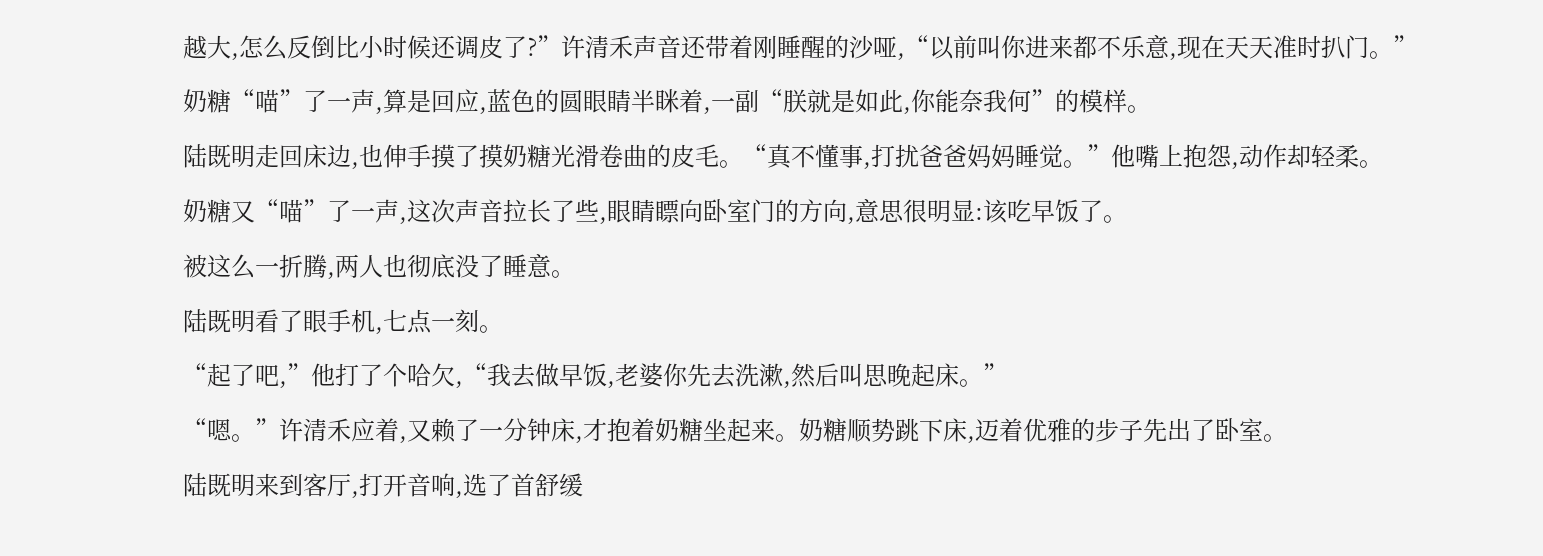越大,怎么反倒比小时候还调皮了?”许清禾声音还带着刚睡醒的沙哑,“以前叫你进来都不乐意,现在天天准时扒门。”

奶糖“喵”了一声,算是回应,蓝色的圆眼睛半眯着,一副“朕就是如此,你能奈我何”的模样。

陆既明走回床边,也伸手摸了摸奶糖光滑卷曲的皮毛。“真不懂事,打扰爸爸妈妈睡觉。”他嘴上抱怨,动作却轻柔。

奶糖又“喵”了一声,这次声音拉长了些,眼睛瞟向卧室门的方向,意思很明显:该吃早饭了。

被这么一折腾,两人也彻底没了睡意。

陆既明看了眼手机,七点一刻。

“起了吧,”他打了个哈欠,“我去做早饭,老婆你先去洗漱,然后叫思晚起床。”

“嗯。”许清禾应着,又赖了一分钟床,才抱着奶糖坐起来。奶糖顺势跳下床,迈着优雅的步子先出了卧室。

陆既明来到客厅,打开音响,选了首舒缓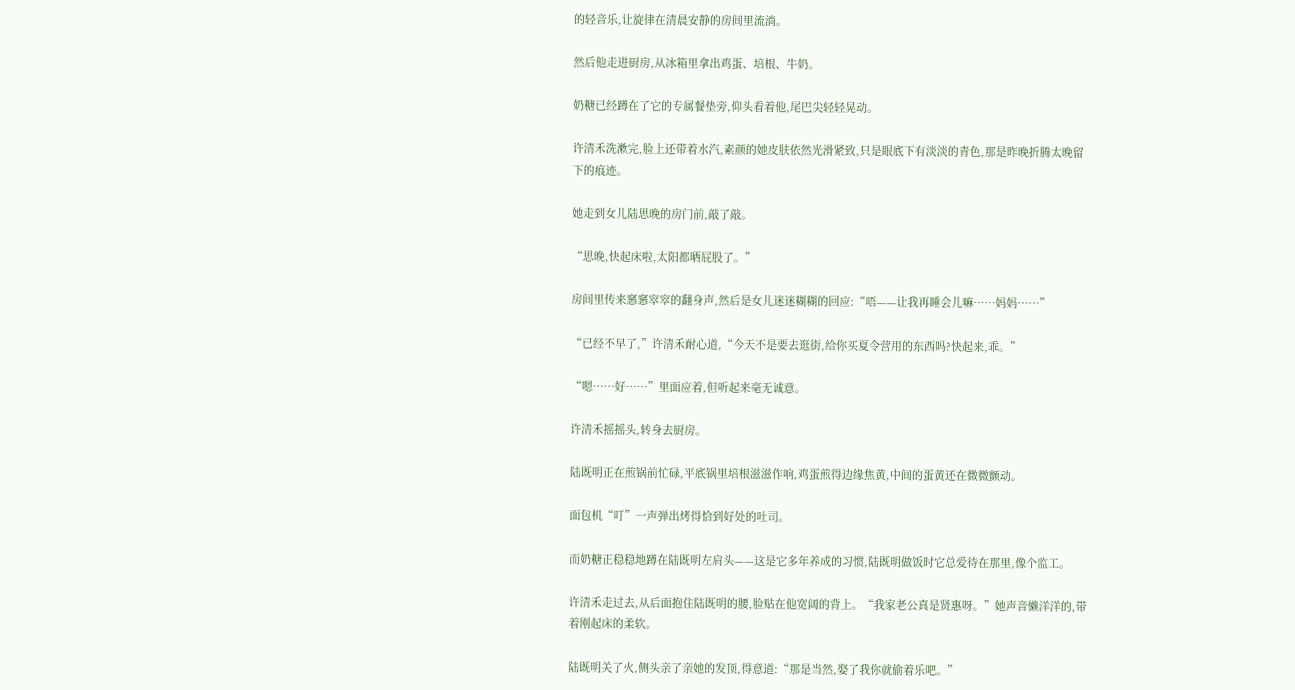的轻音乐,让旋律在清晨安静的房间里流淌。

然后他走进厨房,从冰箱里拿出鸡蛋、培根、牛奶。

奶糖已经蹲在了它的专属餐垫旁,仰头看着他,尾巴尖轻轻晃动。

许清禾洗漱完,脸上还带着水汽,素颜的她皮肤依然光滑紧致,只是眼底下有淡淡的青色,那是昨晚折腾太晚留下的痕迹。

她走到女儿陆思晚的房门前,敲了敲。

“思晚,快起床啦,太阳都晒屁股了。”

房间里传来窸窸窣窣的翻身声,然后是女儿迷迷糊糊的回应:“唔——让我再睡会儿嘛……妈妈……”

“已经不早了,”许清禾耐心道,“今天不是要去逛街,给你买夏令营用的东西吗?快起来,乖。”

“嗯……好……”里面应着,但听起来毫无诚意。

许清禾摇摇头,转身去厨房。

陆既明正在煎锅前忙碌,平底锅里培根滋滋作响,鸡蛋煎得边缘焦黄,中间的蛋黄还在微微颤动。

面包机“叮”一声弹出烤得恰到好处的吐司。

而奶糖正稳稳地蹲在陆既明左肩头——这是它多年养成的习惯,陆既明做饭时它总爱待在那里,像个监工。

许清禾走过去,从后面抱住陆既明的腰,脸贴在他宽阔的背上。“我家老公真是贤惠呀。”她声音懒洋洋的,带着刚起床的柔软。

陆既明关了火,侧头亲了亲她的发顶,得意道:“那是当然,娶了我你就偷着乐吧。”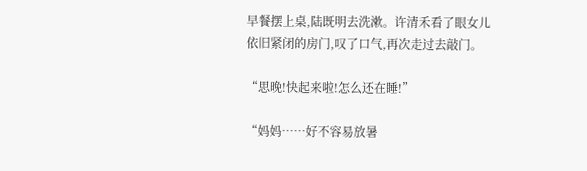早餐摆上桌,陆既明去洗漱。许清禾看了眼女儿依旧紧闭的房门,叹了口气,再次走过去敲门。

“思晚!快起来啦!怎么还在睡!”

“妈妈……好不容易放暑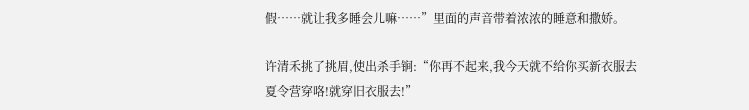假……就让我多睡会儿嘛……”里面的声音带着浓浓的睡意和撒娇。

许清禾挑了挑眉,使出杀手锏:“你再不起来,我今天就不给你买新衣服去夏令营穿咯!就穿旧衣服去!”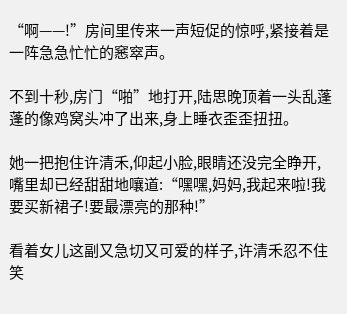“啊——!”房间里传来一声短促的惊呼,紧接着是一阵急急忙忙的窸窣声。

不到十秒,房门“啪”地打开,陆思晚顶着一头乱蓬蓬的像鸡窝头冲了出来,身上睡衣歪歪扭扭。

她一把抱住许清禾,仰起小脸,眼睛还没完全睁开,嘴里却已经甜甜地嚷道:“嘿嘿,妈妈,我起来啦!我要买新裙子!要最漂亮的那种!”

看着女儿这副又急切又可爱的样子,许清禾忍不住笑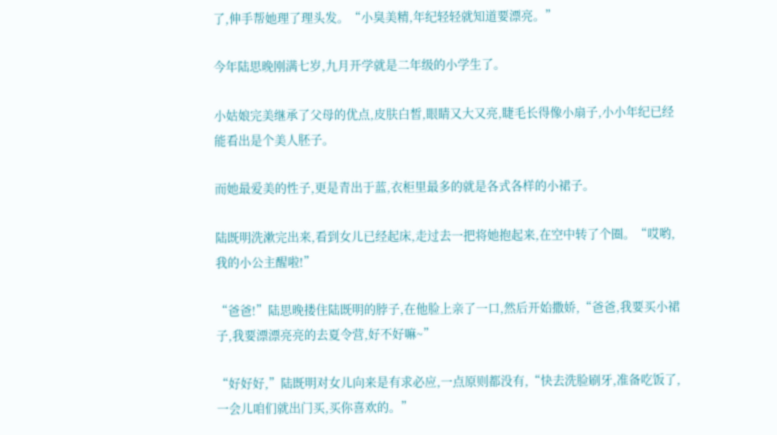了,伸手帮她理了理头发。“小臭美精,年纪轻轻就知道要漂亮。”

今年陆思晚刚满七岁,九月开学就是二年级的小学生了。

小姑娘完美继承了父母的优点,皮肤白皙,眼睛又大又亮,睫毛长得像小扇子,小小年纪已经能看出是个美人胚子。

而她最爱美的性子,更是青出于蓝,衣柜里最多的就是各式各样的小裙子。

陆既明洗漱完出来,看到女儿已经起床,走过去一把将她抱起来,在空中转了个圈。“哎哟,我的小公主醒啦!”

“爸爸!”陆思晚搂住陆既明的脖子,在他脸上亲了一口,然后开始撒娇,“爸爸,我要买小裙子,我要漂漂亮亮的去夏令营,好不好嘛~”

“好好好,”陆既明对女儿向来是有求必应,一点原则都没有,“快去洗脸刷牙,准备吃饭了,一会儿咱们就出门买,买你喜欢的。”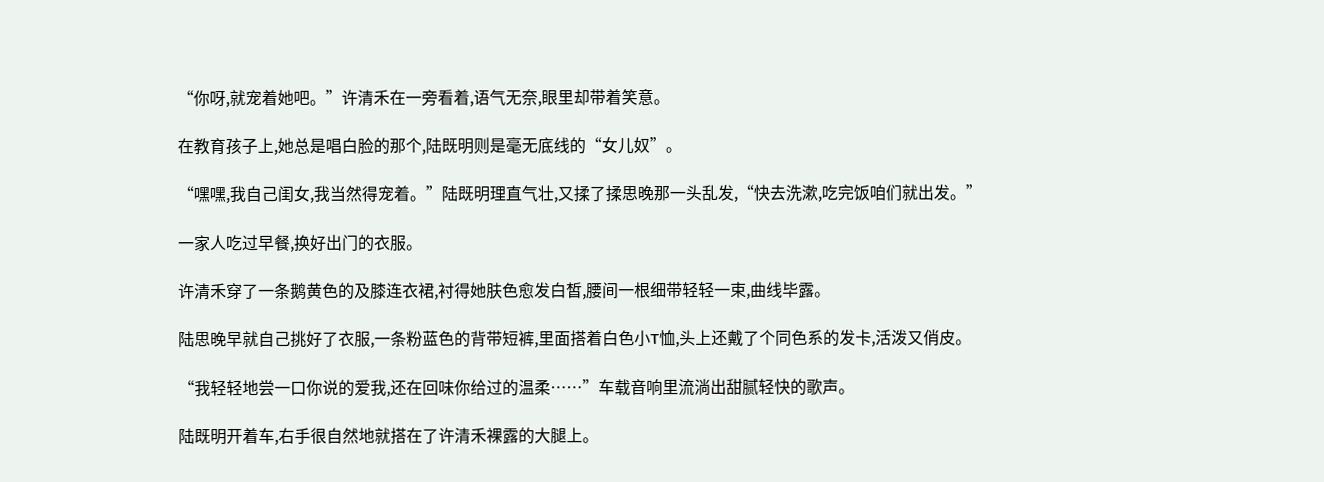“你呀,就宠着她吧。”许清禾在一旁看着,语气无奈,眼里却带着笑意。

在教育孩子上,她总是唱白脸的那个,陆既明则是毫无底线的“女儿奴”。

“嘿嘿,我自己闺女,我当然得宠着。”陆既明理直气壮,又揉了揉思晚那一头乱发,“快去洗漱,吃完饭咱们就出发。”

一家人吃过早餐,换好出门的衣服。

许清禾穿了一条鹅黄色的及膝连衣裙,衬得她肤色愈发白皙,腰间一根细带轻轻一束,曲线毕露。

陆思晚早就自己挑好了衣服,一条粉蓝色的背带短裤,里面搭着白色小T恤,头上还戴了个同色系的发卡,活泼又俏皮。

“我轻轻地尝一口你说的爱我,还在回味你给过的温柔……”车载音响里流淌出甜腻轻快的歌声。

陆既明开着车,右手很自然地就搭在了许清禾裸露的大腿上。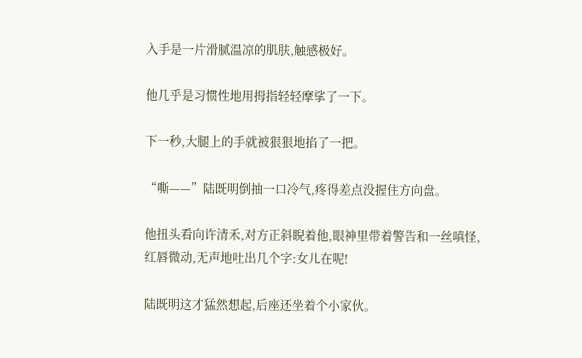入手是一片滑腻温凉的肌肤,触感极好。

他几乎是习惯性地用拇指轻轻摩挲了一下。

下一秒,大腿上的手就被狠狠地掐了一把。

“嘶——”陆既明倒抽一口冷气,疼得差点没握住方向盘。

他扭头看向许清禾,对方正斜睨着他,眼神里带着警告和一丝嗔怪,红唇微动,无声地吐出几个字:女儿在呢!

陆既明这才猛然想起,后座还坐着个小家伙。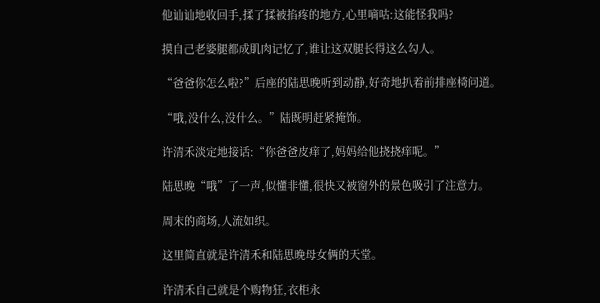他讪讪地收回手,揉了揉被掐疼的地方,心里嘀咕:这能怪我吗?

摸自己老婆腿都成肌肉记忆了,谁让这双腿长得这么勾人。

“爸爸你怎么啦?”后座的陆思晚听到动静,好奇地扒着前排座椅问道。

“哦,没什么,没什么。”陆既明赶紧掩饰。

许清禾淡定地接话:“你爸爸皮痒了,妈妈给他挠挠痒呢。”

陆思晚“哦”了一声,似懂非懂,很快又被窗外的景色吸引了注意力。

周末的商场,人流如织。

这里简直就是许清禾和陆思晚母女俩的天堂。

许清禾自己就是个购物狂,衣柜永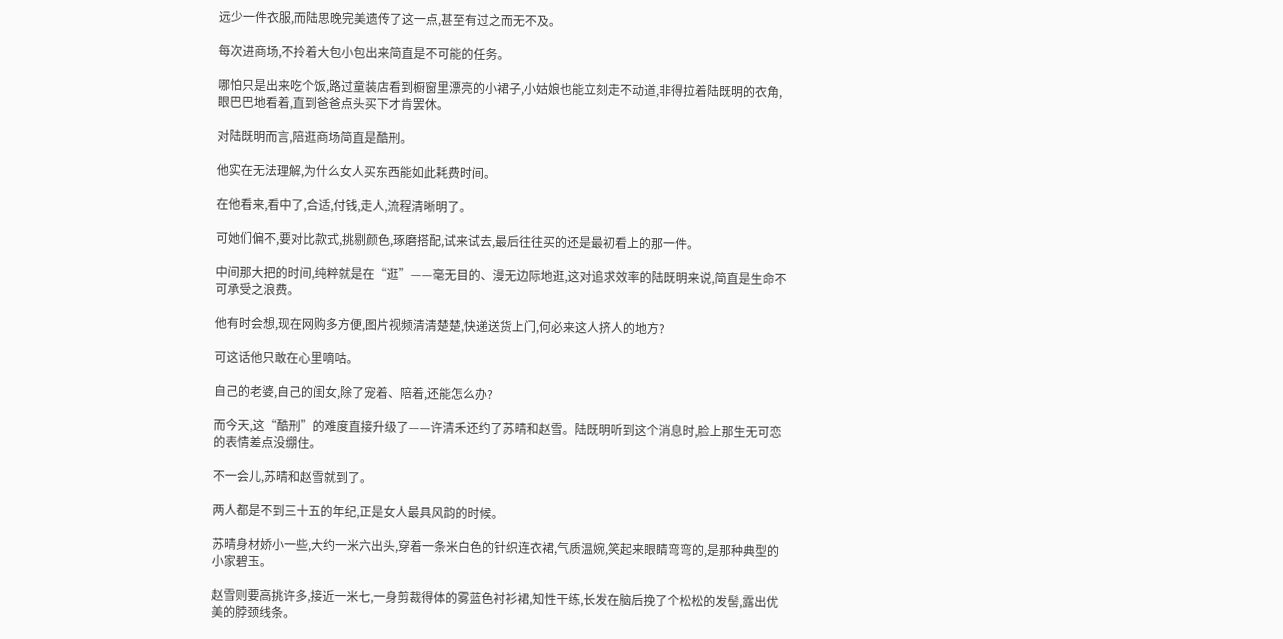远少一件衣服,而陆思晚完美遗传了这一点,甚至有过之而无不及。

每次进商场,不拎着大包小包出来简直是不可能的任务。

哪怕只是出来吃个饭,路过童装店看到橱窗里漂亮的小裙子,小姑娘也能立刻走不动道,非得拉着陆既明的衣角,眼巴巴地看着,直到爸爸点头买下才肯罢休。

对陆既明而言,陪逛商场简直是酷刑。

他实在无法理解,为什么女人买东西能如此耗费时间。

在他看来,看中了,合适,付钱,走人,流程清晰明了。

可她们偏不,要对比款式,挑剔颜色,琢磨搭配,试来试去,最后往往买的还是最初看上的那一件。

中间那大把的时间,纯粹就是在“逛”——毫无目的、漫无边际地逛,这对追求效率的陆既明来说,简直是生命不可承受之浪费。

他有时会想,现在网购多方便,图片视频清清楚楚,快递送货上门,何必来这人挤人的地方?

可这话他只敢在心里嘀咕。

自己的老婆,自己的闺女,除了宠着、陪着,还能怎么办?

而今天,这“酷刑”的难度直接升级了——许清禾还约了苏晴和赵雪。陆既明听到这个消息时,脸上那生无可恋的表情差点没绷住。

不一会儿,苏晴和赵雪就到了。

两人都是不到三十五的年纪,正是女人最具风韵的时候。

苏晴身材娇小一些,大约一米六出头,穿着一条米白色的针织连衣裙,气质温婉,笑起来眼睛弯弯的,是那种典型的小家碧玉。

赵雪则要高挑许多,接近一米七,一身剪裁得体的雾蓝色衬衫裙,知性干练,长发在脑后挽了个松松的发髻,露出优美的脖颈线条。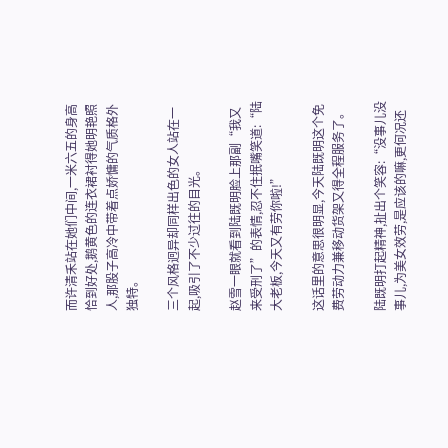而许清禾站在她们中间,一米六五的身高恰到好处,鹅黄色的连衣裙衬得她明艳照人,那股子高冷中带着点娇慵的气质格外独特。

三个风格迥异却同样出色的女人站在一起,吸引了不少过往的目光。

赵雪一眼就看到陆既明脸上那副“我又来受刑了”的表情,忍不住抿嘴笑道:“陆大老板,今天又有劳你啦!”

这话里的意思很明显,今天陆既明这个免费劳动力兼移动货架又得全程服务了。

陆既明打起精神,扯出个笑容:“没事儿没事儿,为美女效劳,是应该的嘛,更何况还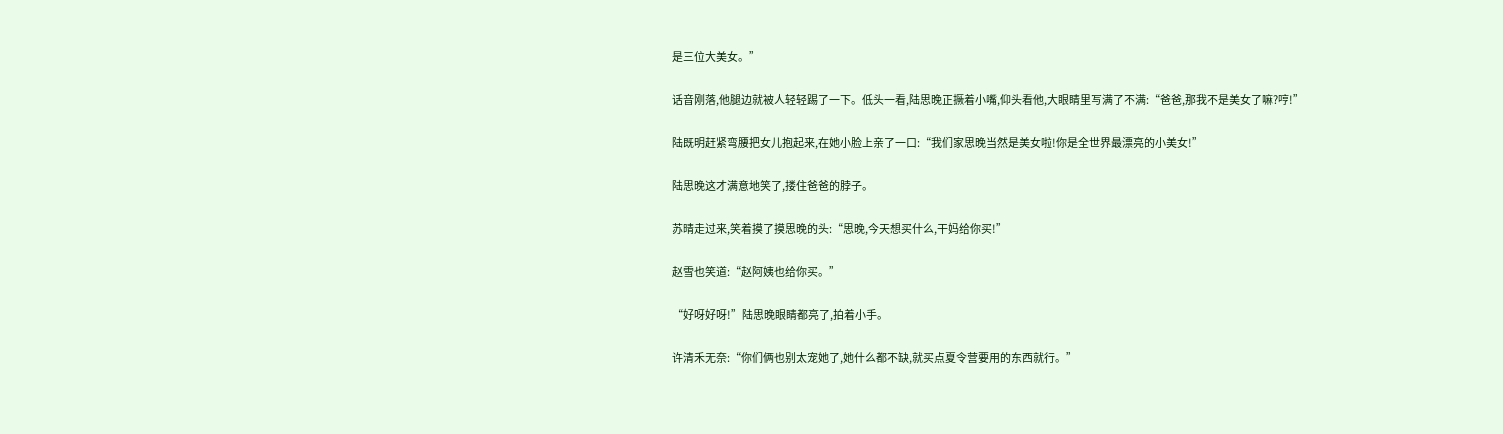是三位大美女。”

话音刚落,他腿边就被人轻轻踢了一下。低头一看,陆思晚正撅着小嘴,仰头看他,大眼睛里写满了不满:“爸爸,那我不是美女了嘛?哼!”

陆既明赶紧弯腰把女儿抱起来,在她小脸上亲了一口:“我们家思晚当然是美女啦!你是全世界最漂亮的小美女!”

陆思晚这才满意地笑了,搂住爸爸的脖子。

苏晴走过来,笑着摸了摸思晚的头:“思晚,今天想买什么,干妈给你买!”

赵雪也笑道:“赵阿姨也给你买。”

“好呀好呀!”陆思晚眼睛都亮了,拍着小手。

许清禾无奈:“你们俩也别太宠她了,她什么都不缺,就买点夏令营要用的东西就行。”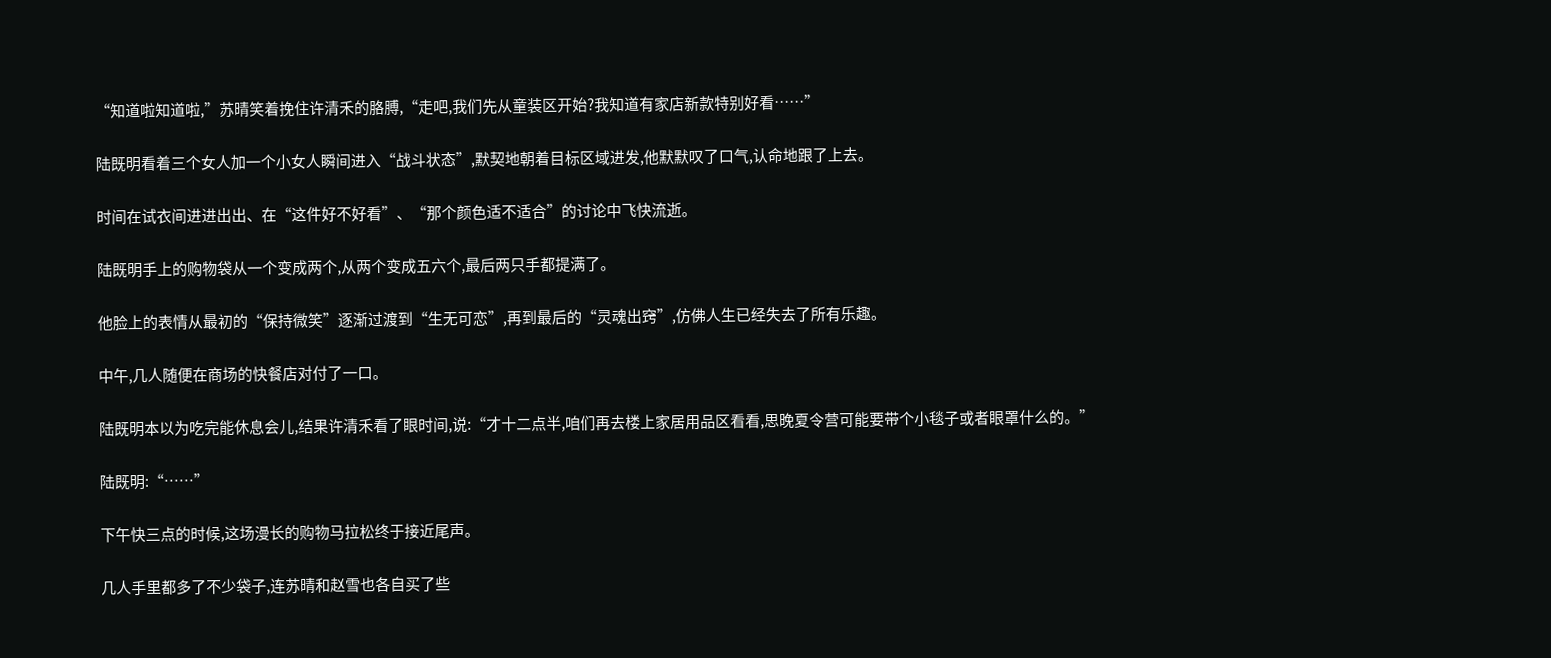“知道啦知道啦,”苏晴笑着挽住许清禾的胳膊,“走吧,我们先从童装区开始?我知道有家店新款特别好看……”

陆既明看着三个女人加一个小女人瞬间进入“战斗状态”,默契地朝着目标区域进发,他默默叹了口气,认命地跟了上去。

时间在试衣间进进出出、在“这件好不好看”、“那个颜色适不适合”的讨论中飞快流逝。

陆既明手上的购物袋从一个变成两个,从两个变成五六个,最后两只手都提满了。

他脸上的表情从最初的“保持微笑”逐渐过渡到“生无可恋”,再到最后的“灵魂出窍”,仿佛人生已经失去了所有乐趣。

中午,几人随便在商场的快餐店对付了一口。

陆既明本以为吃完能休息会儿,结果许清禾看了眼时间,说:“才十二点半,咱们再去楼上家居用品区看看,思晚夏令营可能要带个小毯子或者眼罩什么的。”

陆既明:“……”

下午快三点的时候,这场漫长的购物马拉松终于接近尾声。

几人手里都多了不少袋子,连苏晴和赵雪也各自买了些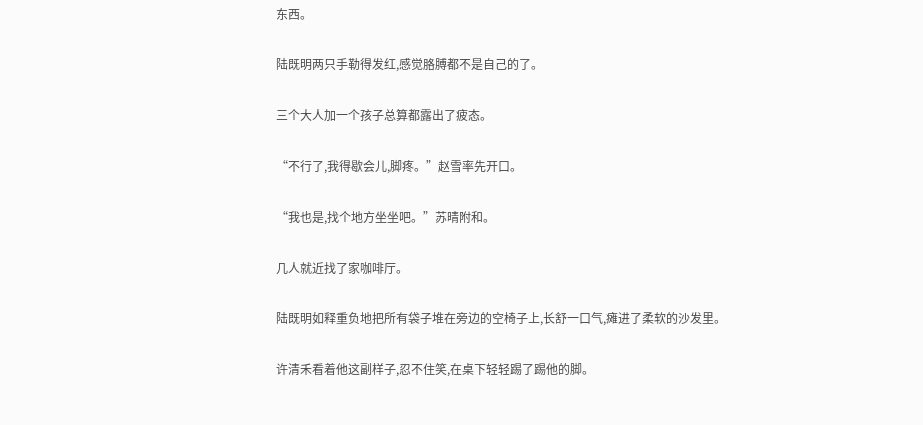东西。

陆既明两只手勒得发红,感觉胳膊都不是自己的了。

三个大人加一个孩子总算都露出了疲态。

“不行了,我得歇会儿,脚疼。”赵雪率先开口。

“我也是,找个地方坐坐吧。”苏晴附和。

几人就近找了家咖啡厅。

陆既明如释重负地把所有袋子堆在旁边的空椅子上,长舒一口气,瘫进了柔软的沙发里。

许清禾看着他这副样子,忍不住笑,在桌下轻轻踢了踢他的脚。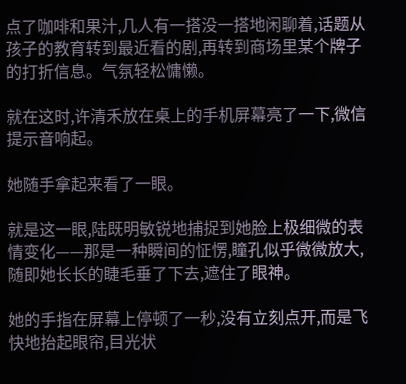点了咖啡和果汁,几人有一搭没一搭地闲聊着,话题从孩子的教育转到最近看的剧,再转到商场里某个牌子的打折信息。气氛轻松慵懒。

就在这时,许清禾放在桌上的手机屏幕亮了一下,微信提示音响起。

她随手拿起来看了一眼。

就是这一眼,陆既明敏锐地捕捉到她脸上极细微的表情变化——那是一种瞬间的怔愣,瞳孔似乎微微放大,随即她长长的睫毛垂了下去,遮住了眼神。

她的手指在屏幕上停顿了一秒,没有立刻点开,而是飞快地抬起眼帘,目光状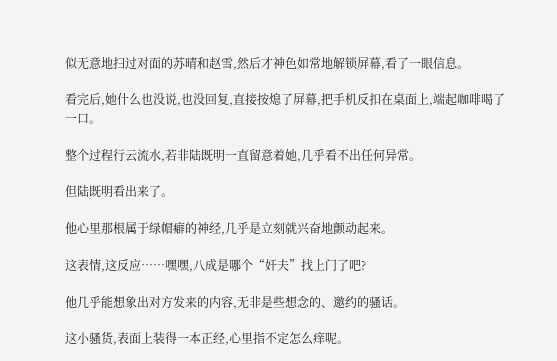似无意地扫过对面的苏晴和赵雪,然后才神色如常地解锁屏幕,看了一眼信息。

看完后,她什么也没说,也没回复,直接按熄了屏幕,把手机反扣在桌面上,端起咖啡喝了一口。

整个过程行云流水,若非陆既明一直留意着她,几乎看不出任何异常。

但陆既明看出来了。

他心里那根属于绿帽癖的神经,几乎是立刻就兴奋地颤动起来。

这表情,这反应……嘿嘿,八成是哪个“奸夫”找上门了吧?

他几乎能想象出对方发来的内容,无非是些想念的、邀约的骚话。

这小骚货,表面上装得一本正经,心里指不定怎么痒呢。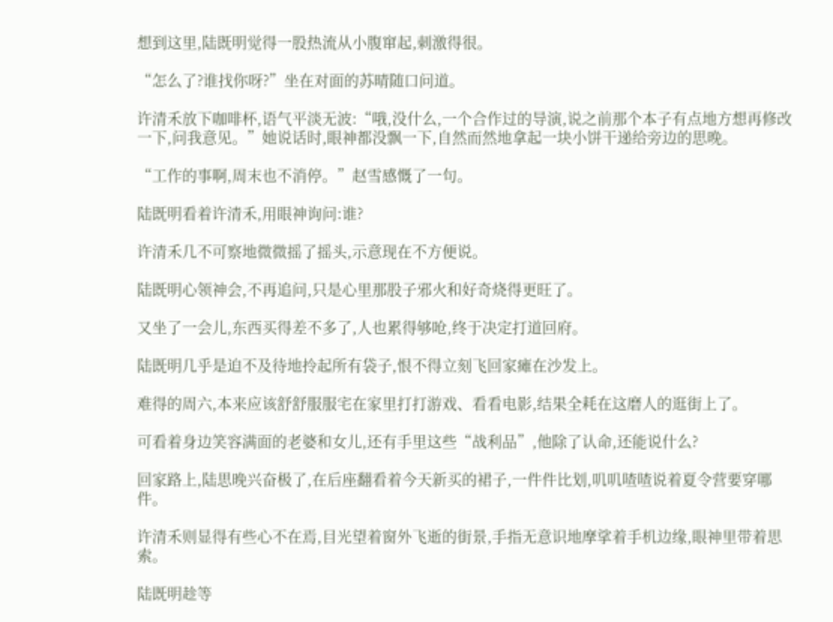想到这里,陆既明觉得一股热流从小腹窜起,刺激得很。

“怎么了?谁找你呀?”坐在对面的苏晴随口问道。

许清禾放下咖啡杯,语气平淡无波:“哦,没什么,一个合作过的导演,说之前那个本子有点地方想再修改一下,问我意见。”她说话时,眼神都没飘一下,自然而然地拿起一块小饼干递给旁边的思晚。

“工作的事啊,周末也不消停。”赵雪感慨了一句。

陆既明看着许清禾,用眼神询问:谁?

许清禾几不可察地微微摇了摇头,示意现在不方便说。

陆既明心领神会,不再追问,只是心里那股子邪火和好奇烧得更旺了。

又坐了一会儿,东西买得差不多了,人也累得够呛,终于决定打道回府。

陆既明几乎是迫不及待地拎起所有袋子,恨不得立刻飞回家瘫在沙发上。

难得的周六,本来应该舒舒服服宅在家里打打游戏、看看电影,结果全耗在这磨人的逛街上了。

可看着身边笑容满面的老婆和女儿,还有手里这些“战利品”,他除了认命,还能说什么?

回家路上,陆思晚兴奋极了,在后座翻看着今天新买的裙子,一件件比划,叽叽喳喳说着夏令营要穿哪件。

许清禾则显得有些心不在焉,目光望着窗外飞逝的街景,手指无意识地摩挲着手机边缘,眼神里带着思索。

陆既明趁等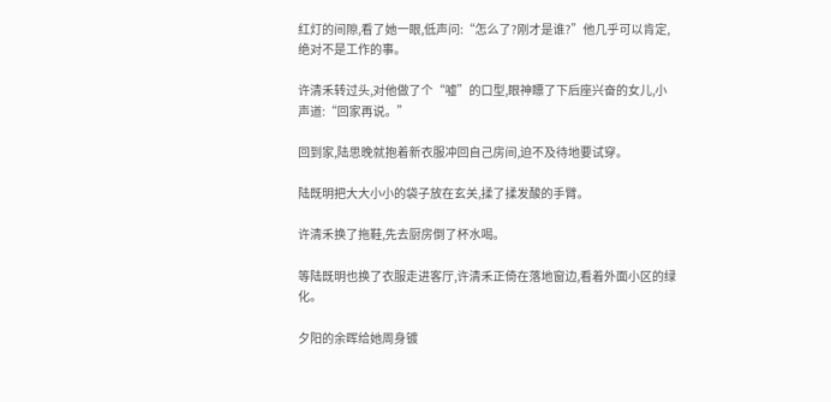红灯的间隙,看了她一眼,低声问:“怎么了?刚才是谁?”他几乎可以肯定,绝对不是工作的事。

许清禾转过头,对他做了个“嘘”的口型,眼神瞟了下后座兴奋的女儿,小声道:“回家再说。”

回到家,陆思晚就抱着新衣服冲回自己房间,迫不及待地要试穿。

陆既明把大大小小的袋子放在玄关,揉了揉发酸的手臂。

许清禾换了拖鞋,先去厨房倒了杯水喝。

等陆既明也换了衣服走进客厅,许清禾正倚在落地窗边,看着外面小区的绿化。

夕阳的余晖给她周身镀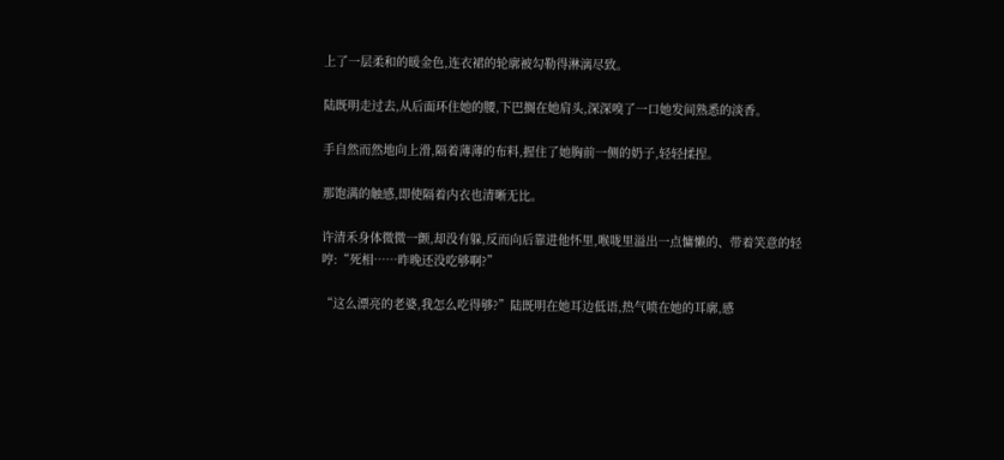上了一层柔和的暖金色,连衣裙的轮廓被勾勒得淋漓尽致。

陆既明走过去,从后面环住她的腰,下巴搁在她肩头,深深嗅了一口她发间熟悉的淡香。

手自然而然地向上滑,隔着薄薄的布料,握住了她胸前一侧的奶子,轻轻揉捏。

那饱满的触感,即使隔着内衣也清晰无比。

许清禾身体微微一颤,却没有躲,反而向后靠进他怀里,喉咙里溢出一点慵懒的、带着笑意的轻哼:“死相……昨晚还没吃够啊?”

“这么漂亮的老婆,我怎么吃得够?”陆既明在她耳边低语,热气喷在她的耳廓,感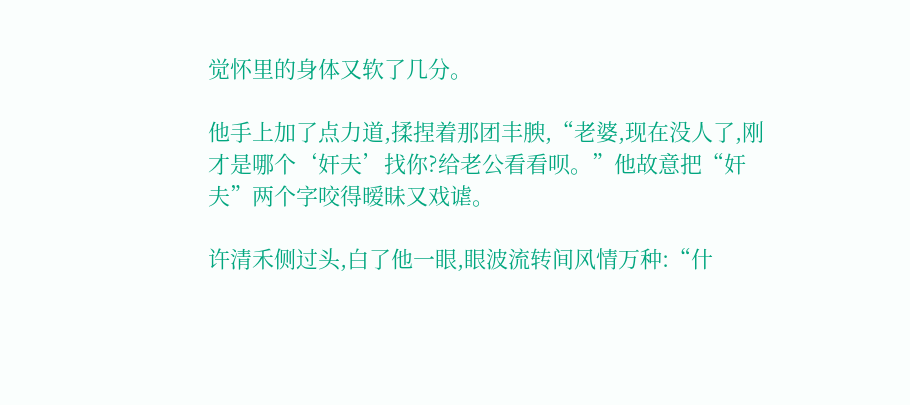觉怀里的身体又软了几分。

他手上加了点力道,揉捏着那团丰腴,“老婆,现在没人了,刚才是哪个‘奸夫’找你?给老公看看呗。”他故意把“奸夫”两个字咬得暧昧又戏谑。

许清禾侧过头,白了他一眼,眼波流转间风情万种:“什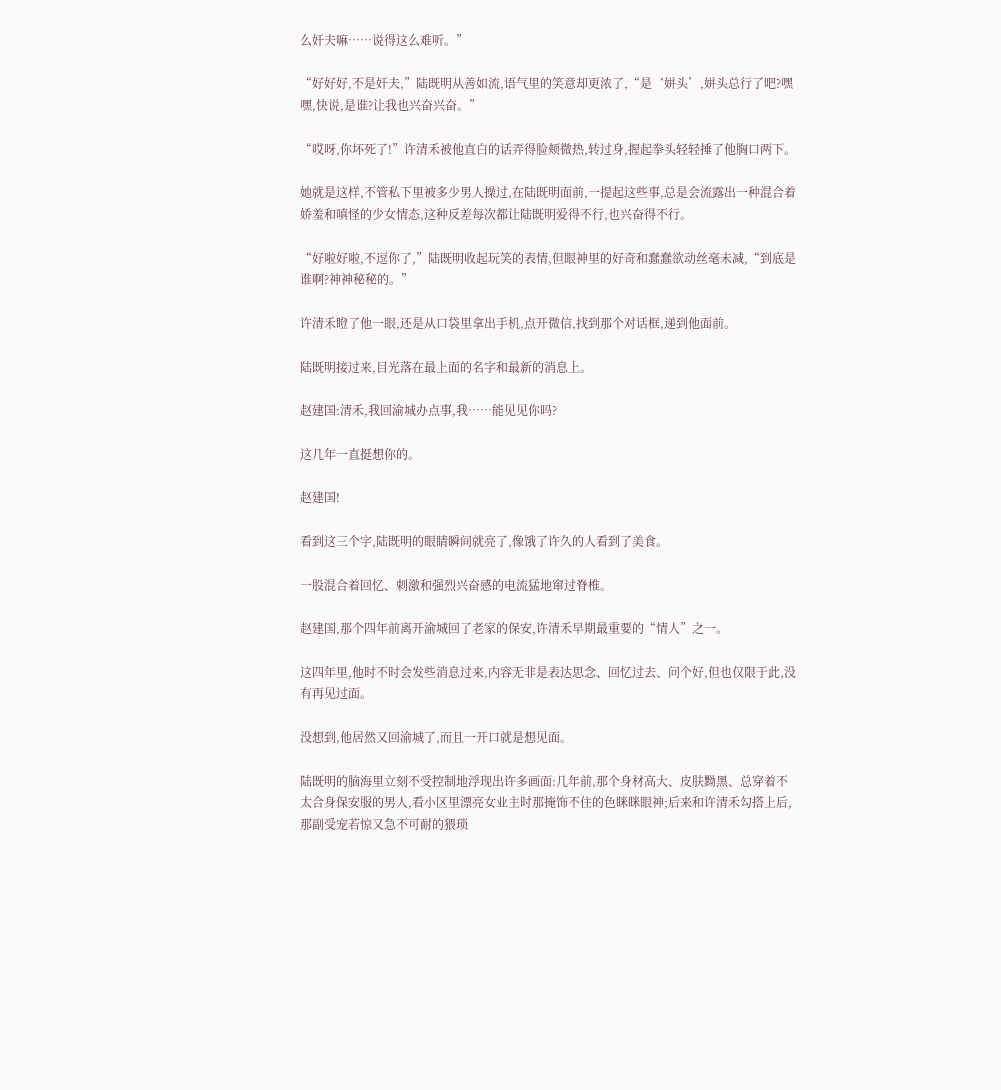么奸夫嘛……说得这么难听。”

“好好好,不是奸夫,”陆既明从善如流,语气里的笑意却更浓了,“是‘姘头’,姘头总行了吧?嘿嘿,快说,是谁?让我也兴奋兴奋。”

“哎呀,你坏死了!”许清禾被他直白的话弄得脸颊微热,转过身,握起拳头轻轻捶了他胸口两下。

她就是这样,不管私下里被多少男人操过,在陆既明面前,一提起这些事,总是会流露出一种混合着娇羞和嗔怪的少女情态,这种反差每次都让陆既明爱得不行,也兴奋得不行。

“好啦好啦,不逗你了,”陆既明收起玩笑的表情,但眼神里的好奇和蠢蠢欲动丝毫未减,“到底是谁啊?神神秘秘的。”

许清禾瞪了他一眼,还是从口袋里拿出手机,点开微信,找到那个对话框,递到他面前。

陆既明接过来,目光落在最上面的名字和最新的消息上。

赵建国:清禾,我回渝城办点事,我……能见见你吗?

这几年一直挺想你的。

赵建国!

看到这三个字,陆既明的眼睛瞬间就亮了,像饿了许久的人看到了美食。

一股混合着回忆、刺激和强烈兴奋感的电流猛地窜过脊椎。

赵建国,那个四年前离开渝城回了老家的保安,许清禾早期最重要的“情人”之一。

这四年里,他时不时会发些消息过来,内容无非是表达思念、回忆过去、问个好,但也仅限于此,没有再见过面。

没想到,他居然又回渝城了,而且一开口就是想见面。

陆既明的脑海里立刻不受控制地浮现出许多画面:几年前,那个身材高大、皮肤黝黑、总穿着不太合身保安服的男人,看小区里漂亮女业主时那掩饰不住的色眯眯眼神;后来和许清禾勾搭上后,那副受宠若惊又急不可耐的猥琐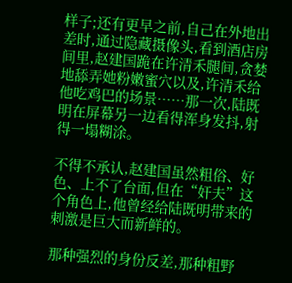样子;还有更早之前,自己在外地出差时,通过隐藏摄像头,看到酒店房间里,赵建国跪在许清禾腿间,贪婪地舔弄她粉嫩蜜穴以及,许清禾给他吃鸡巴的场景……那一次,陆既明在屏幕另一边看得浑身发抖,射得一塌糊涂。

不得不承认,赵建国虽然粗俗、好色、上不了台面,但在“奸夫”这个角色上,他曾经给陆既明带来的刺激是巨大而新鲜的。

那种强烈的身份反差,那种粗野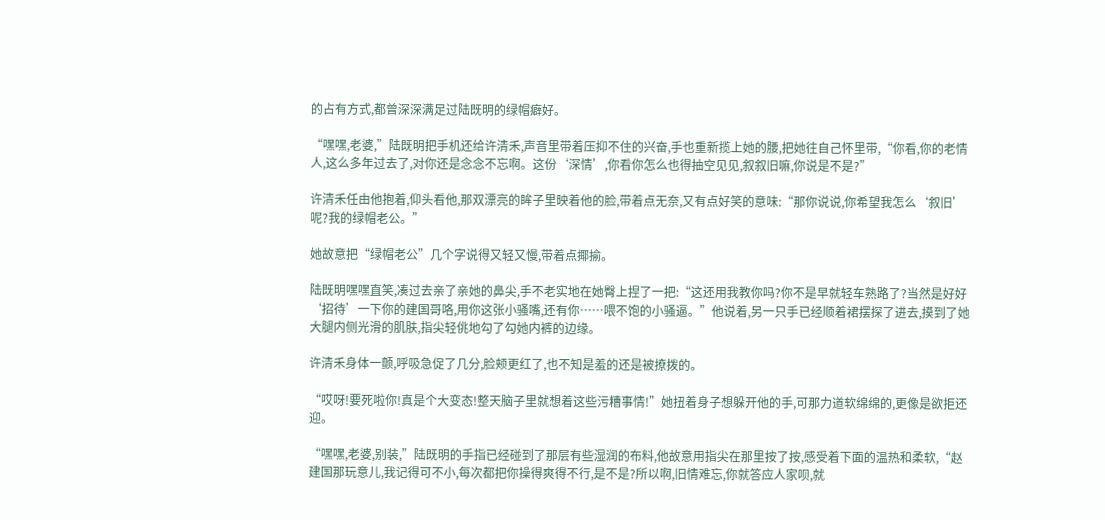的占有方式,都曾深深满足过陆既明的绿帽癖好。

“嘿嘿,老婆,”陆既明把手机还给许清禾,声音里带着压抑不住的兴奋,手也重新揽上她的腰,把她往自己怀里带,“你看,你的老情人,这么多年过去了,对你还是念念不忘啊。这份‘深情’,你看你怎么也得抽空见见,叙叙旧嘛,你说是不是?”

许清禾任由他抱着,仰头看他,那双漂亮的眸子里映着他的脸,带着点无奈,又有点好笑的意味:“那你说说,你希望我怎么‘叙旧’呢?我的绿帽老公。”

她故意把“绿帽老公”几个字说得又轻又慢,带着点揶揄。

陆既明嘿嘿直笑,凑过去亲了亲她的鼻尖,手不老实地在她臀上捏了一把:“这还用我教你吗?你不是早就轻车熟路了?当然是好好‘招待’一下你的建国哥咯,用你这张小骚嘴,还有你……喂不饱的小骚逼。”他说着,另一只手已经顺着裙摆探了进去,摸到了她大腿内侧光滑的肌肤,指尖轻佻地勾了勾她内裤的边缘。

许清禾身体一颤,呼吸急促了几分,脸颊更红了,也不知是羞的还是被撩拨的。

“哎呀!要死啦你!真是个大变态!整天脑子里就想着这些污糟事情!”她扭着身子想躲开他的手,可那力道软绵绵的,更像是欲拒还迎。

“嘿嘿,老婆,别装,”陆既明的手指已经碰到了那层有些湿润的布料,他故意用指尖在那里按了按,感受着下面的温热和柔软,“赵建国那玩意儿,我记得可不小,每次都把你操得爽得不行,是不是?所以啊,旧情难忘,你就答应人家呗,就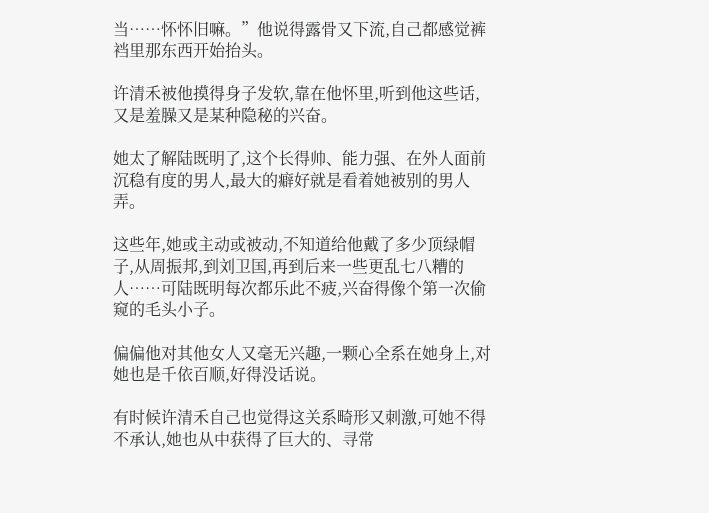当……怀怀旧嘛。”他说得露骨又下流,自己都感觉裤裆里那东西开始抬头。

许清禾被他摸得身子发软,靠在他怀里,听到他这些话,又是羞臊又是某种隐秘的兴奋。

她太了解陆既明了,这个长得帅、能力强、在外人面前沉稳有度的男人,最大的癖好就是看着她被别的男人弄。

这些年,她或主动或被动,不知道给他戴了多少顶绿帽子,从周振邦,到刘卫国,再到后来一些更乱七八糟的人……可陆既明每次都乐此不疲,兴奋得像个第一次偷窥的毛头小子。

偏偏他对其他女人又毫无兴趣,一颗心全系在她身上,对她也是千依百顺,好得没话说。

有时候许清禾自己也觉得这关系畸形又刺激,可她不得不承认,她也从中获得了巨大的、寻常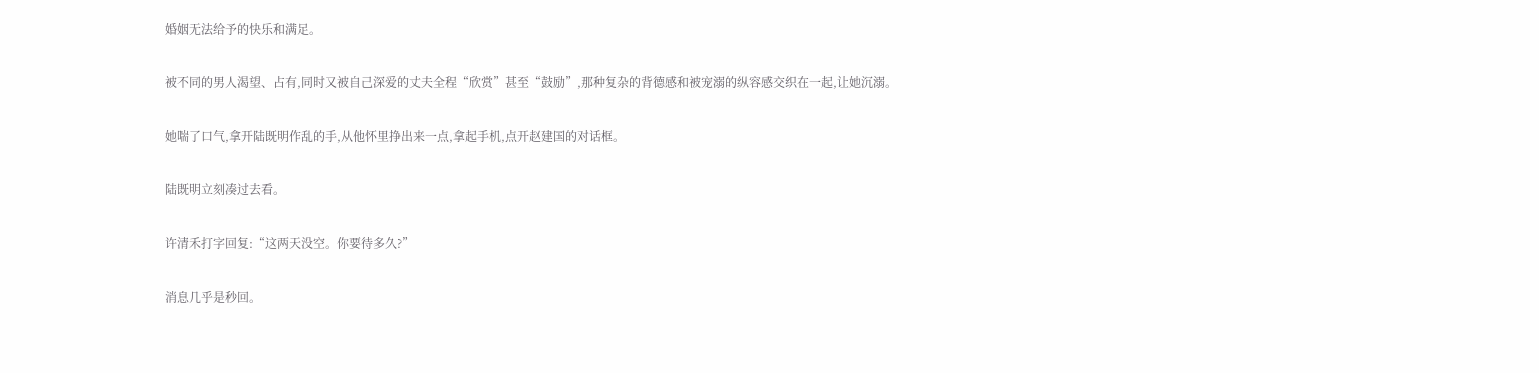婚姻无法给予的快乐和满足。

被不同的男人渴望、占有,同时又被自己深爱的丈夫全程“欣赏”甚至“鼓励”,那种复杂的背德感和被宠溺的纵容感交织在一起,让她沉溺。

她喘了口气,拿开陆既明作乱的手,从他怀里挣出来一点,拿起手机,点开赵建国的对话框。

陆既明立刻凑过去看。

许清禾打字回复:“这两天没空。你要待多久?”

消息几乎是秒回。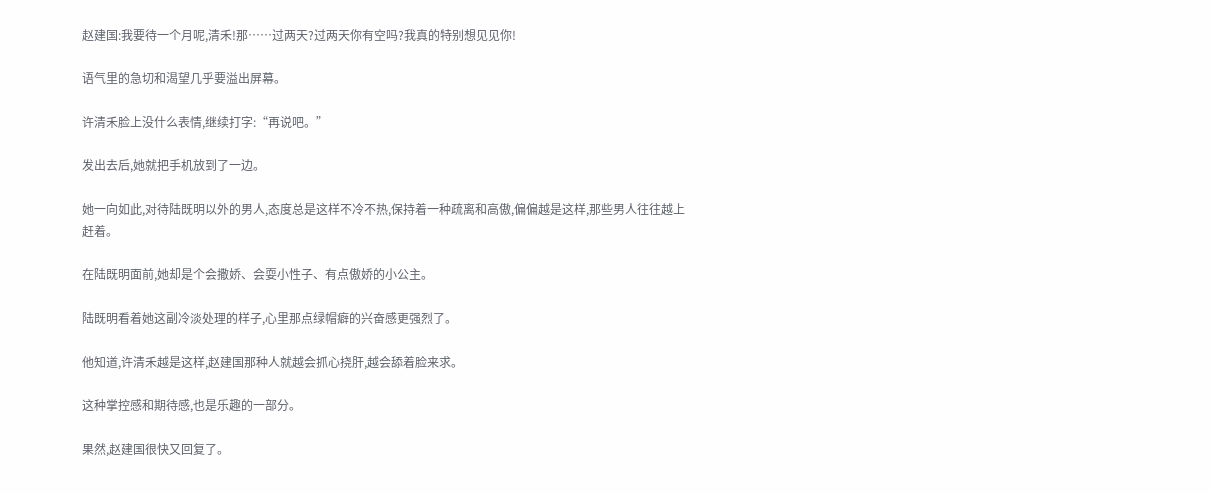赵建国:我要待一个月呢,清禾!那……过两天?过两天你有空吗?我真的特别想见见你!

语气里的急切和渴望几乎要溢出屏幕。

许清禾脸上没什么表情,继续打字:“再说吧。”

发出去后,她就把手机放到了一边。

她一向如此,对待陆既明以外的男人,态度总是这样不冷不热,保持着一种疏离和高傲,偏偏越是这样,那些男人往往越上赶着。

在陆既明面前,她却是个会撒娇、会耍小性子、有点傲娇的小公主。

陆既明看着她这副冷淡处理的样子,心里那点绿帽癖的兴奋感更强烈了。

他知道,许清禾越是这样,赵建国那种人就越会抓心挠肝,越会舔着脸来求。

这种掌控感和期待感,也是乐趣的一部分。

果然,赵建国很快又回复了。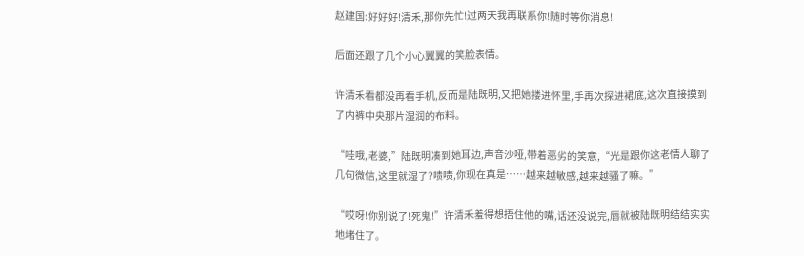赵建国:好好好!清禾,那你先忙!过两天我再联系你!随时等你消息!

后面还跟了几个小心翼翼的笑脸表情。

许清禾看都没再看手机,反而是陆既明,又把她搂进怀里,手再次探进裙底,这次直接摸到了内裤中央那片湿润的布料。

“哇哦,老婆,”陆既明凑到她耳边,声音沙哑,带着恶劣的笑意,“光是跟你这老情人聊了几句微信,这里就湿了?啧啧,你现在真是……越来越敏感,越来越骚了嘛。”

“哎呀!你别说了!死鬼!”许清禾羞得想捂住他的嘴,话还没说完,唇就被陆既明结结实实地堵住了。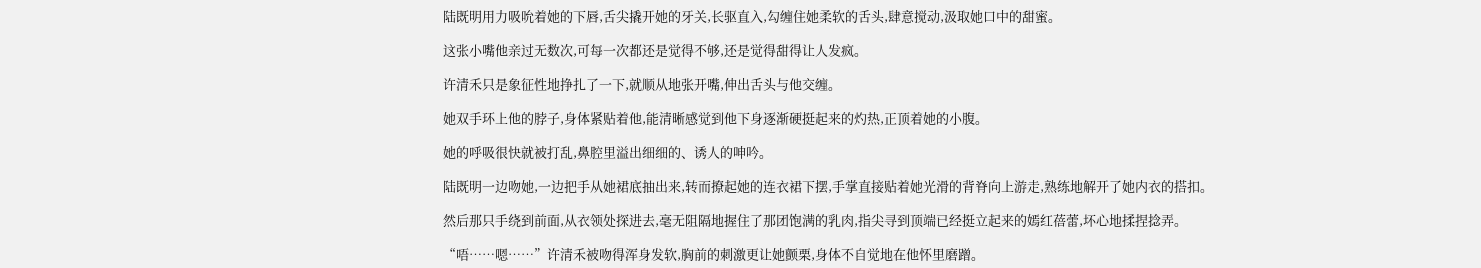陆既明用力吸吮着她的下唇,舌尖撬开她的牙关,长驱直入,勾缠住她柔软的舌头,肆意搅动,汲取她口中的甜蜜。

这张小嘴他亲过无数次,可每一次都还是觉得不够,还是觉得甜得让人发疯。

许清禾只是象征性地挣扎了一下,就顺从地张开嘴,伸出舌头与他交缠。

她双手环上他的脖子,身体紧贴着他,能清晰感觉到他下身逐渐硬挺起来的灼热,正顶着她的小腹。

她的呼吸很快就被打乱,鼻腔里溢出细细的、诱人的呻吟。

陆既明一边吻她,一边把手从她裙底抽出来,转而撩起她的连衣裙下摆,手掌直接贴着她光滑的背脊向上游走,熟练地解开了她内衣的搭扣。

然后那只手绕到前面,从衣领处探进去,毫无阻隔地握住了那团饱满的乳肉,指尖寻到顶端已经挺立起来的嫣红蓓蕾,坏心地揉捏捻弄。

“唔……嗯……”许清禾被吻得浑身发软,胸前的刺激更让她颤栗,身体不自觉地在他怀里磨蹭。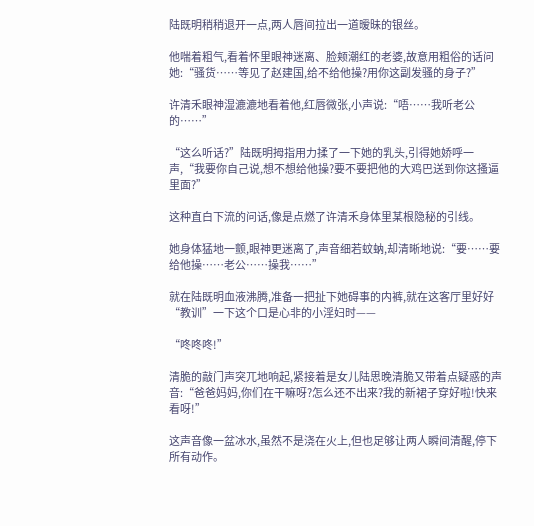陆既明稍稍退开一点,两人唇间拉出一道暧昧的银丝。

他喘着粗气,看着怀里眼神迷离、脸颊潮红的老婆,故意用粗俗的话问她:“骚货……等见了赵建国,给不给他操?用你这副发骚的身子?”

许清禾眼神湿漉漉地看着他,红唇微张,小声说:“唔……我听老公的……”

“这么听话?”陆既明拇指用力揉了一下她的乳头,引得她娇呼一声,“我要你自己说,想不想给他操?要不要把他的大鸡巴送到你这搔逼里面?”

这种直白下流的问话,像是点燃了许清禾身体里某根隐秘的引线。

她身体猛地一颤,眼神更迷离了,声音细若蚊蚋,却清晰地说:“要……要给他操……老公……操我……”

就在陆既明血液沸腾,准备一把扯下她碍事的内裤,就在这客厅里好好“教训”一下这个口是心非的小淫妇时——

“咚咚咚!”

清脆的敲门声突兀地响起,紧接着是女儿陆思晚清脆又带着点疑惑的声音:“爸爸妈妈,你们在干嘛呀?怎么还不出来?我的新裙子穿好啦!快来看呀!”

这声音像一盆冰水,虽然不是浇在火上,但也足够让两人瞬间清醒,停下所有动作。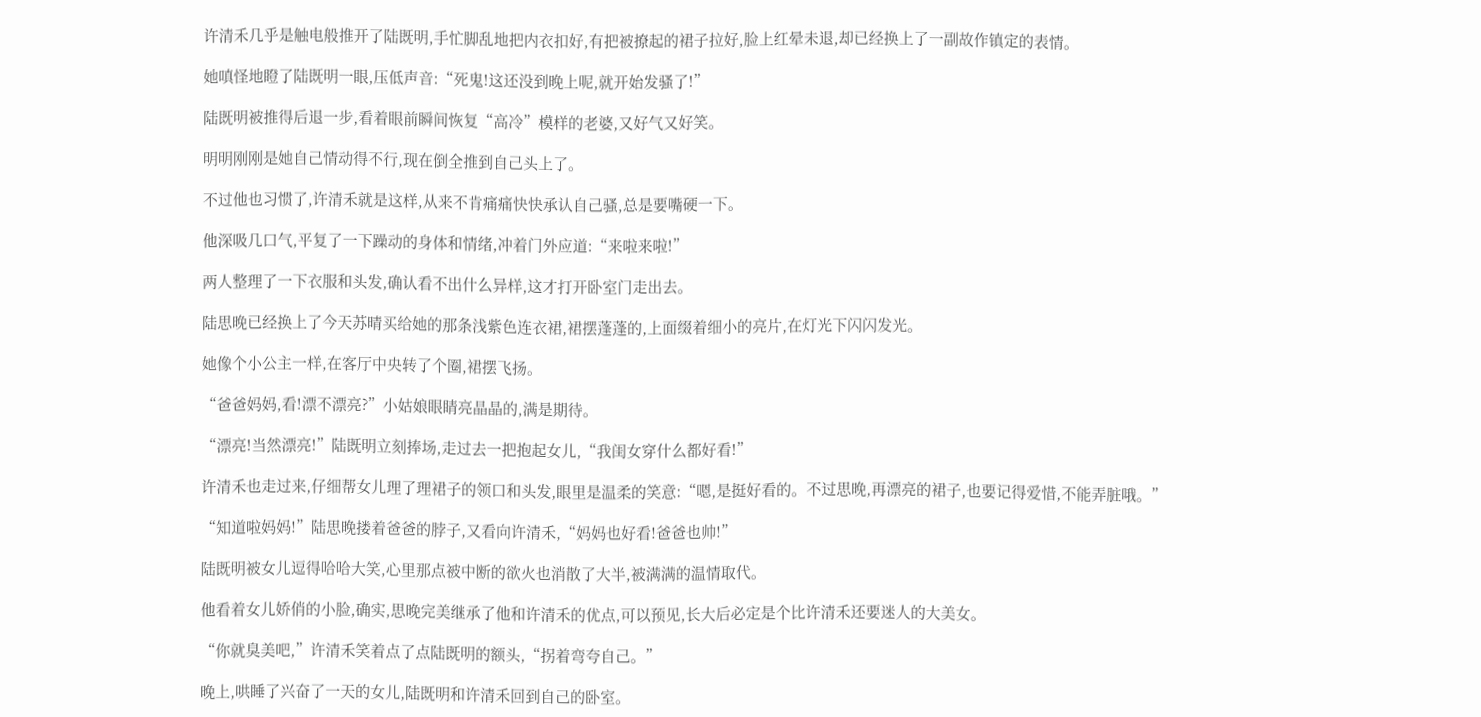许清禾几乎是触电般推开了陆既明,手忙脚乱地把内衣扣好,有把被撩起的裙子拉好,脸上红晕未退,却已经换上了一副故作镇定的表情。

她嗔怪地瞪了陆既明一眼,压低声音:“死鬼!这还没到晚上呢,就开始发骚了!”

陆既明被推得后退一步,看着眼前瞬间恢复“高冷”模样的老婆,又好气又好笑。

明明刚刚是她自己情动得不行,现在倒全推到自己头上了。

不过他也习惯了,许清禾就是这样,从来不肯痛痛快快承认自己骚,总是要嘴硬一下。

他深吸几口气,平复了一下躁动的身体和情绪,冲着门外应道:“来啦来啦!”

两人整理了一下衣服和头发,确认看不出什么异样,这才打开卧室门走出去。

陆思晚已经换上了今天苏晴买给她的那条浅紫色连衣裙,裙摆蓬蓬的,上面缀着细小的亮片,在灯光下闪闪发光。

她像个小公主一样,在客厅中央转了个圈,裙摆飞扬。

“爸爸妈妈,看!漂不漂亮?”小姑娘眼睛亮晶晶的,满是期待。

“漂亮!当然漂亮!”陆既明立刻捧场,走过去一把抱起女儿,“我闺女穿什么都好看!”

许清禾也走过来,仔细帮女儿理了理裙子的领口和头发,眼里是温柔的笑意:“嗯,是挺好看的。不过思晚,再漂亮的裙子,也要记得爱惜,不能弄脏哦。”

“知道啦妈妈!”陆思晚搂着爸爸的脖子,又看向许清禾,“妈妈也好看!爸爸也帅!”

陆既明被女儿逗得哈哈大笑,心里那点被中断的欲火也消散了大半,被满满的温情取代。

他看着女儿娇俏的小脸,确实,思晚完美继承了他和许清禾的优点,可以预见,长大后必定是个比许清禾还要迷人的大美女。

“你就臭美吧,”许清禾笑着点了点陆既明的额头,“拐着弯夸自己。”

晚上,哄睡了兴奋了一天的女儿,陆既明和许清禾回到自己的卧室。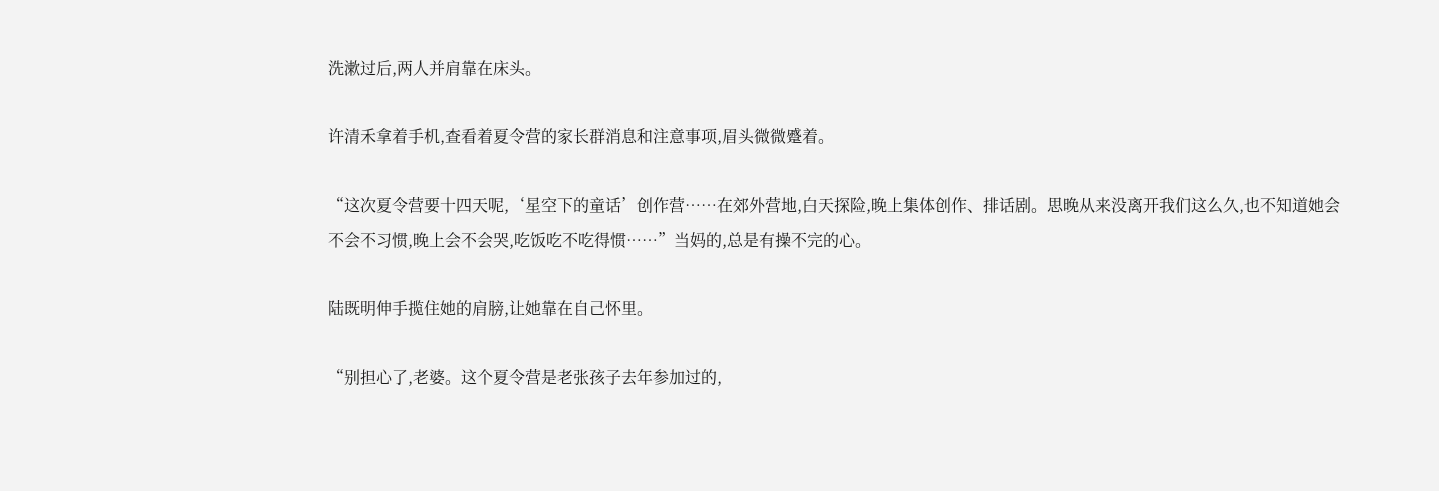洗漱过后,两人并肩靠在床头。

许清禾拿着手机,查看着夏令营的家长群消息和注意事项,眉头微微蹙着。

“这次夏令营要十四天呢,‘星空下的童话’创作营……在郊外营地,白天探险,晚上集体创作、排话剧。思晚从来没离开我们这么久,也不知道她会不会不习惯,晚上会不会哭,吃饭吃不吃得惯……”当妈的,总是有操不完的心。

陆既明伸手揽住她的肩膀,让她靠在自己怀里。

“别担心了,老婆。这个夏令营是老张孩子去年参加过的,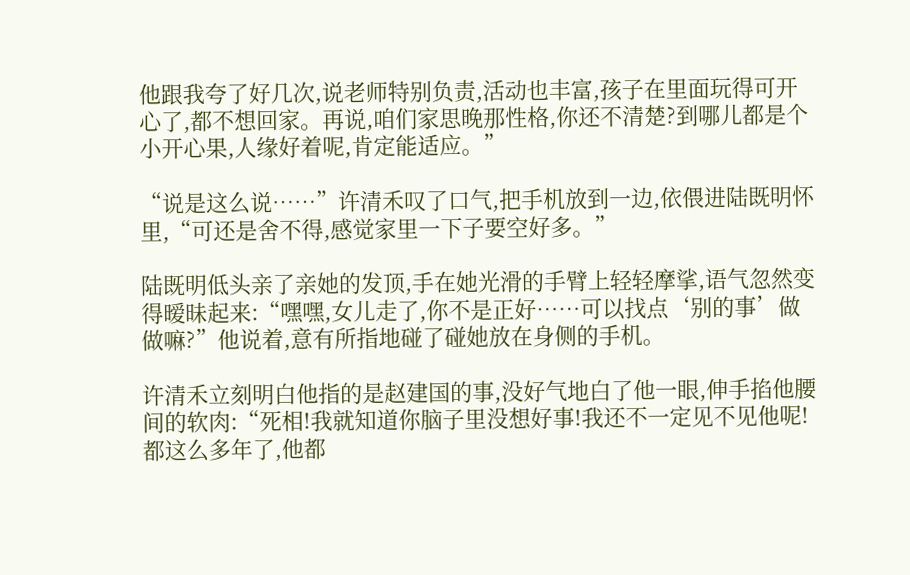他跟我夸了好几次,说老师特别负责,活动也丰富,孩子在里面玩得可开心了,都不想回家。再说,咱们家思晚那性格,你还不清楚?到哪儿都是个小开心果,人缘好着呢,肯定能适应。”

“说是这么说……”许清禾叹了口气,把手机放到一边,依偎进陆既明怀里,“可还是舍不得,感觉家里一下子要空好多。”

陆既明低头亲了亲她的发顶,手在她光滑的手臂上轻轻摩挲,语气忽然变得暧昧起来:“嘿嘿,女儿走了,你不是正好……可以找点‘别的事’做做嘛?”他说着,意有所指地碰了碰她放在身侧的手机。

许清禾立刻明白他指的是赵建国的事,没好气地白了他一眼,伸手掐他腰间的软肉:“死相!我就知道你脑子里没想好事!我还不一定见不见他呢!都这么多年了,他都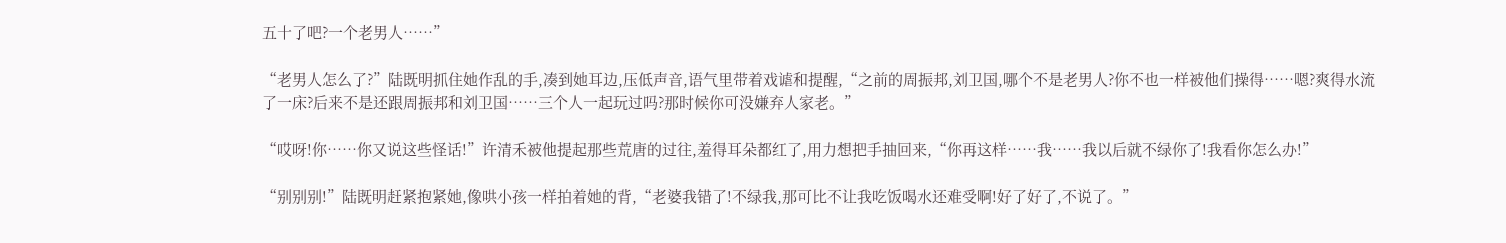五十了吧?一个老男人……”

“老男人怎么了?”陆既明抓住她作乱的手,凑到她耳边,压低声音,语气里带着戏谑和提醒,“之前的周振邦,刘卫国,哪个不是老男人?你不也一样被他们操得……嗯?爽得水流了一床?后来不是还跟周振邦和刘卫国……三个人一起玩过吗?那时候你可没嫌弃人家老。”

“哎呀!你……你又说这些怪话!”许清禾被他提起那些荒唐的过往,羞得耳朵都红了,用力想把手抽回来,“你再这样……我……我以后就不绿你了!我看你怎么办!”

“别别别!”陆既明赶紧抱紧她,像哄小孩一样拍着她的背,“老婆我错了!不绿我,那可比不让我吃饭喝水还难受啊!好了好了,不说了。”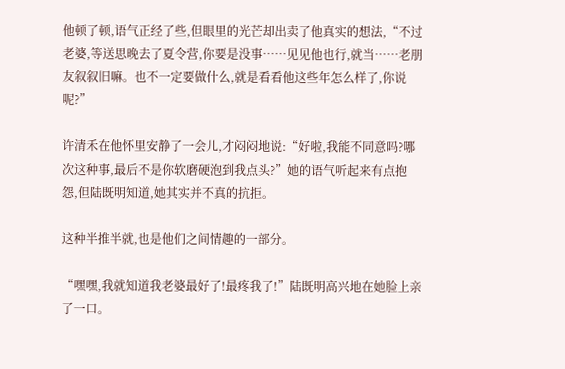他顿了顿,语气正经了些,但眼里的光芒却出卖了他真实的想法,“不过老婆,等送思晚去了夏令营,你要是没事……见见他也行,就当……老朋友叙叙旧嘛。也不一定要做什么,就是看看他这些年怎么样了,你说呢?”

许清禾在他怀里安静了一会儿,才闷闷地说:“好啦,我能不同意吗?哪次这种事,最后不是你软磨硬泡到我点头?”她的语气听起来有点抱怨,但陆既明知道,她其实并不真的抗拒。

这种半推半就,也是他们之间情趣的一部分。

“嘿嘿,我就知道我老婆最好了!最疼我了!”陆既明高兴地在她脸上亲了一口。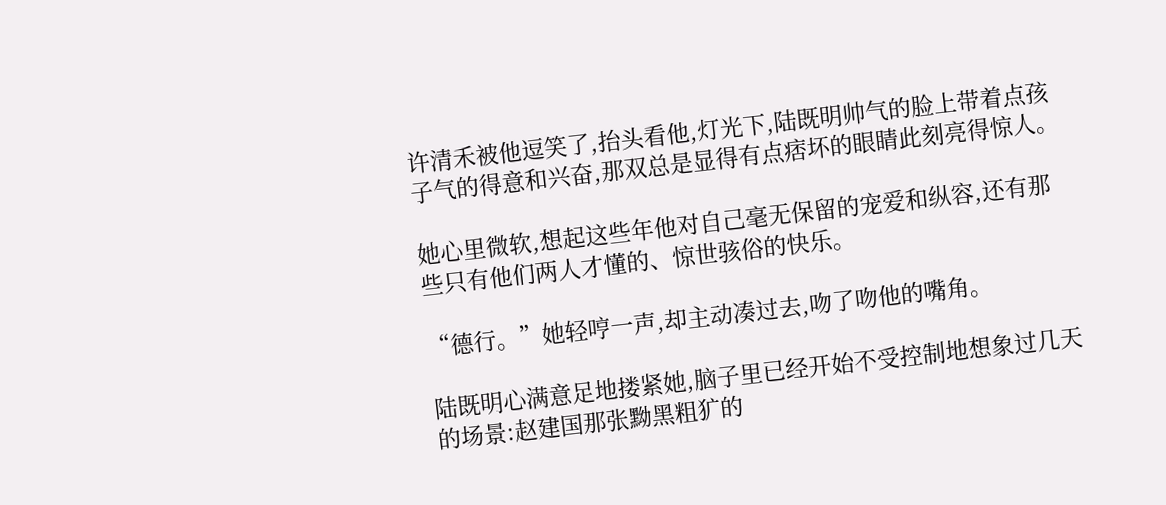许清禾被他逗笑了,抬头看他,灯光下,陆既明帅气的脸上带着点孩子气的得意和兴奋,那双总是显得有点痞坏的眼睛此刻亮得惊人。

她心里微软,想起这些年他对自己毫无保留的宠爱和纵容,还有那些只有他们两人才懂的、惊世骇俗的快乐。

“德行。”她轻哼一声,却主动凑过去,吻了吻他的嘴角。

陆既明心满意足地搂紧她,脑子里已经开始不受控制地想象过几天的场景:赵建国那张黝黑粗犷的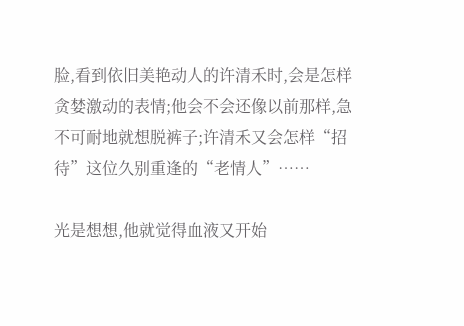脸,看到依旧美艳动人的许清禾时,会是怎样贪婪激动的表情;他会不会还像以前那样,急不可耐地就想脱裤子;许清禾又会怎样“招待”这位久别重逢的“老情人”……

光是想想,他就觉得血液又开始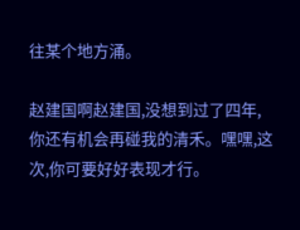往某个地方涌。

赵建国啊赵建国,没想到过了四年,你还有机会再碰我的清禾。嘿嘿,这次,你可要好好表现才行。